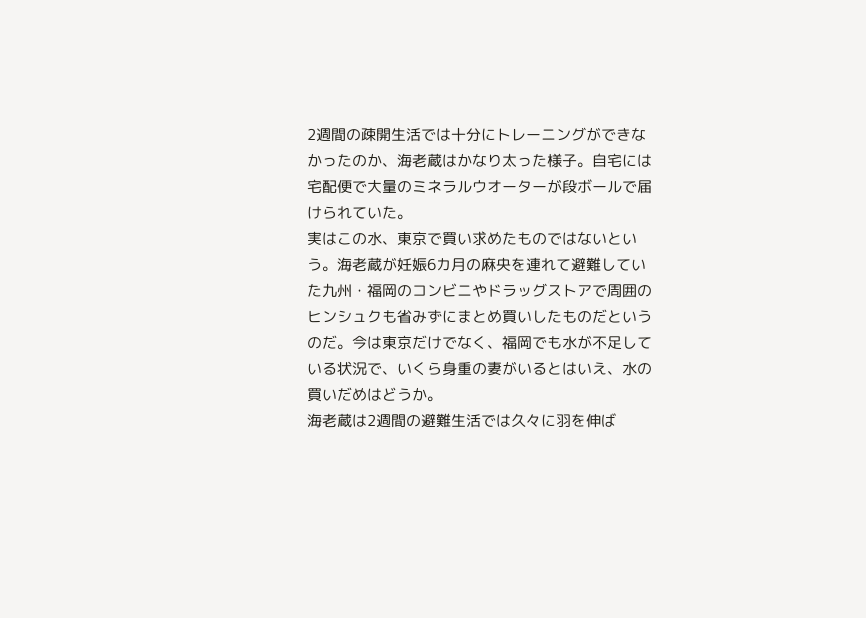2週間の疎開生活では十分にトレーニングができなかったのか、海老蔵はかなり太った様子。自宅には宅配便で大量のミネラルウオーターが段ボールで届けられていた。
実はこの水、東京で買い求めたものではないという。海老蔵が妊娠6カ月の麻央を連れて避難していた九州・福岡のコンビニやドラッグストアで周囲のヒンシュクも省みずにまとめ買いしたものだというのだ。今は東京だけでなく、福岡でも水が不足している状況で、いくら身重の妻がいるとはいえ、水の買いだめはどうか。
海老蔵は2週間の避難生活では久々に羽を伸ば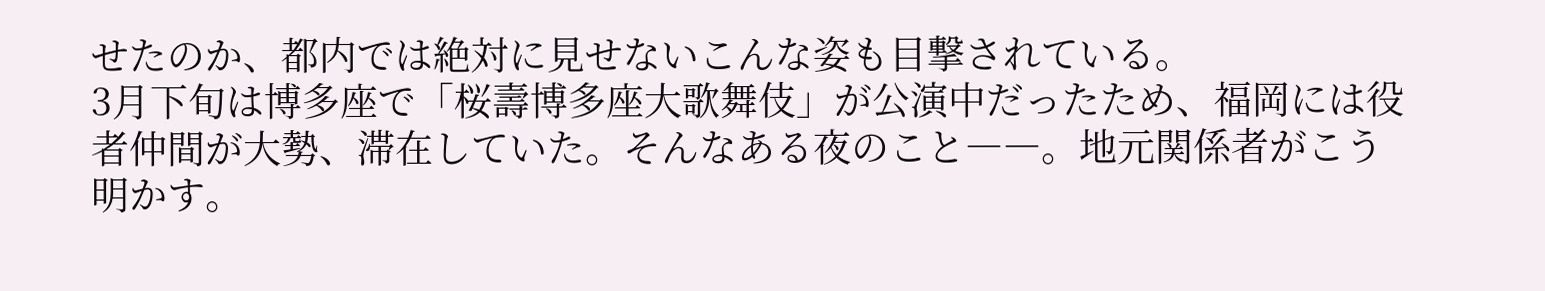せたのか、都内では絶対に見せないこんな姿も目撃されている。
3月下旬は博多座で「桜壽博多座大歌舞伎」が公演中だったため、福岡には役者仲間が大勢、滞在していた。そんなある夜のこと――。地元関係者がこう明かす。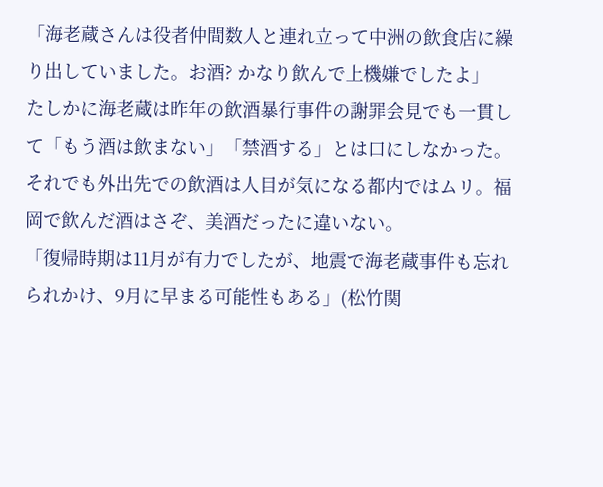「海老蔵さんは役者仲間数人と連れ立って中洲の飲食店に繰り出していました。お酒? かなり飲んで上機嫌でしたよ」
たしかに海老蔵は昨年の飲酒暴行事件の謝罪会見でも一貫して「もう酒は飲まない」「禁酒する」とは口にしなかった。それでも外出先での飲酒は人目が気になる都内ではムリ。福岡で飲んだ酒はさぞ、美酒だったに違いない。
「復帰時期は11月が有力でしたが、地震で海老蔵事件も忘れられかけ、9月に早まる可能性もある」(松竹関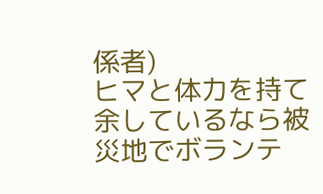係者)
ヒマと体力を持て余しているなら被災地でボランテ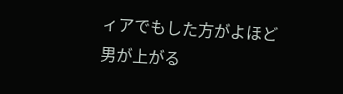ィアでもした方がよほど男が上がる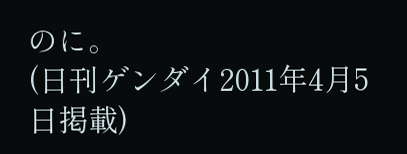のに。
(日刊ゲンダイ2011年4月5日掲載)